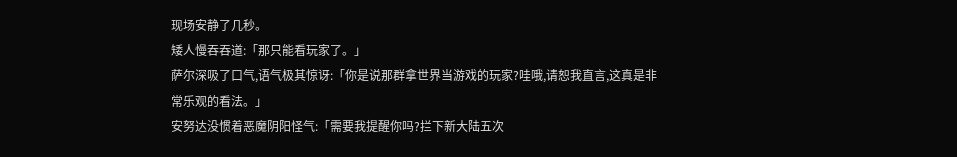现场安静了几秒。
矮人慢吞吞道:「那只能看玩家了。」
萨尔深吸了口气,语气极其惊讶:「你是说那群拿世界当游戏的玩家?哇哦,请恕我直言,这真是非常乐观的看法。」
安努达没惯着恶魔阴阳怪气:「需要我提醒你吗?拦下新大陆五次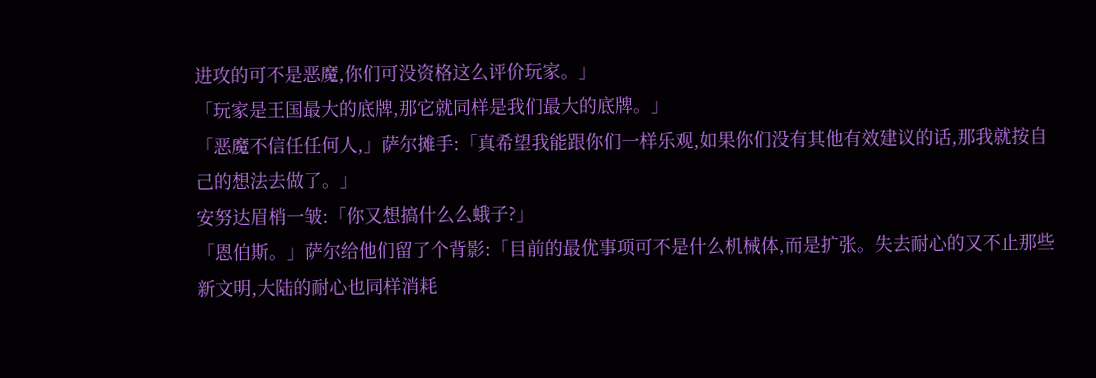进攻的可不是恶魔,你们可没资格这么评价玩家。」
「玩家是王国最大的底牌,那它就同样是我们最大的底牌。」
「恶魔不信任任何人,」萨尔摊手:「真希望我能跟你们一样乐观,如果你们没有其他有效建议的话,那我就按自己的想法去做了。」
安努达眉梢一皱:「你又想搞什么么蛾子?」
「恩伯斯。」萨尔给他们留了个背影:「目前的最优事项可不是什么机械体,而是扩张。失去耐心的又不止那些新文明,大陆的耐心也同样消耗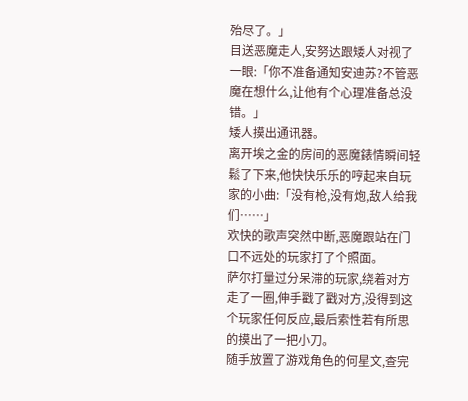殆尽了。」
目送恶魔走人,安努达跟矮人对视了一眼:「你不准备通知安迪苏?不管恶魔在想什么,让他有个心理准备总没错。」
矮人摸出通讯器。
离开埃之金的房间的恶魔錶情瞬间轻鬆了下来,他快快乐乐的哼起来自玩家的小曲:「没有枪,没有炮,敌人给我们……」
欢快的歌声突然中断,恶魔跟站在门口不远处的玩家打了个照面。
萨尔打量过分呆滞的玩家,绕着对方走了一圈,伸手戳了戳对方,没得到这个玩家任何反应,最后索性若有所思的摸出了一把小刀。
随手放置了游戏角色的何星文,查完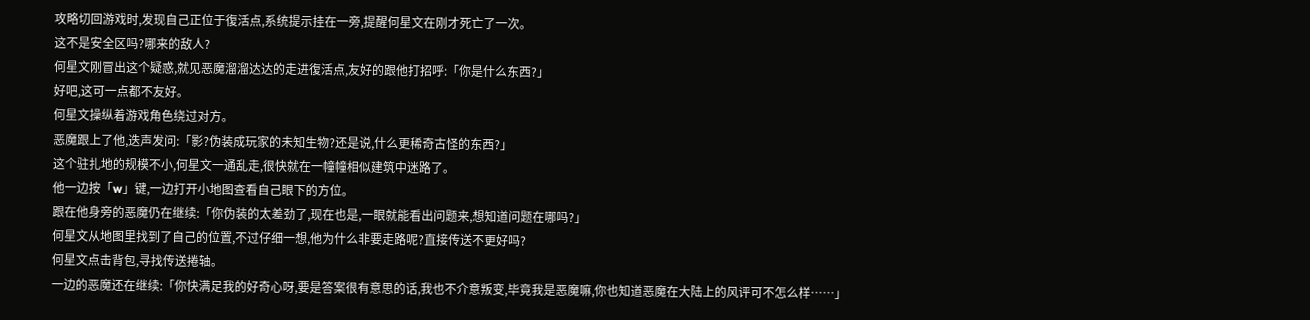攻略切回游戏时,发现自己正位于復活点,系统提示挂在一旁,提醒何星文在刚才死亡了一次。
这不是安全区吗?哪来的敌人?
何星文刚冒出这个疑惑,就见恶魔溜溜达达的走进復活点,友好的跟他打招呼:「你是什么东西?」
好吧,这可一点都不友好。
何星文操纵着游戏角色绕过对方。
恶魔跟上了他,迭声发问:「影?伪装成玩家的未知生物?还是说,什么更稀奇古怪的东西?」
这个驻扎地的规模不小,何星文一通乱走,很快就在一幢幢相似建筑中迷路了。
他一边按「w」键,一边打开小地图查看自己眼下的方位。
跟在他身旁的恶魔仍在继续:「你伪装的太差劲了,现在也是,一眼就能看出问题来,想知道问题在哪吗?」
何星文从地图里找到了自己的位置,不过仔细一想,他为什么非要走路呢?直接传送不更好吗?
何星文点击背包,寻找传送捲轴。
一边的恶魔还在继续:「你快满足我的好奇心呀,要是答案很有意思的话,我也不介意叛变,毕竟我是恶魔嘛,你也知道恶魔在大陆上的风评可不怎么样……」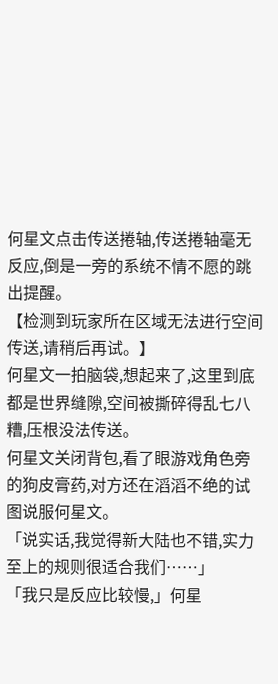何星文点击传送捲轴,传送捲轴毫无反应,倒是一旁的系统不情不愿的跳出提醒。
【检测到玩家所在区域无法进行空间传送,请稍后再试。】
何星文一拍脑袋,想起来了,这里到底都是世界缝隙,空间被撕碎得乱七八糟,压根没法传送。
何星文关闭背包,看了眼游戏角色旁的狗皮膏药,对方还在滔滔不绝的试图说服何星文。
「说实话,我觉得新大陆也不错,实力至上的规则很适合我们……」
「我只是反应比较慢,」何星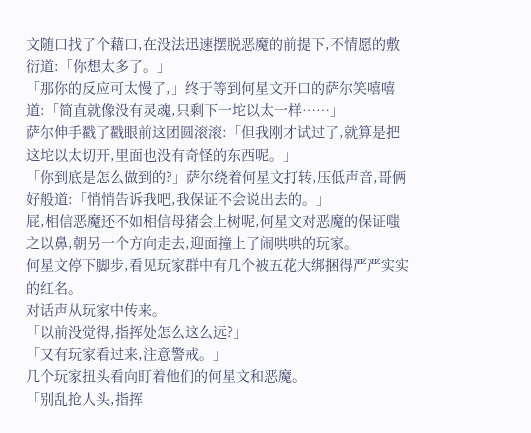文随口找了个藉口,在没法迅速摆脱恶魔的前提下,不情愿的敷衍道:「你想太多了。」
「那你的反应可太慢了,」终于等到何星文开口的萨尔笑嘻嘻道:「简直就像没有灵魂,只剩下一坨以太一样……」
萨尔伸手戳了戳眼前这团圆滚滚:「但我刚才试过了,就算是把这坨以太切开,里面也没有奇怪的东西呢。」
「你到底是怎么做到的?」萨尔绕着何星文打转,压低声音,哥俩好般道:「悄悄告诉我吧,我保证不会说出去的。」
屁,相信恶魔还不如相信母猪会上树呢,何星文对恶魔的保证嗤之以鼻,朝另一个方向走去,迎面撞上了闹哄哄的玩家。
何星文停下脚步,看见玩家群中有几个被五花大绑捆得严严实实的红名。
对话声从玩家中传来。
「以前没觉得,指挥处怎么这么远?」
「又有玩家看过来,注意警戒。」
几个玩家扭头看向盯着他们的何星文和恶魔。
「别乱抢人头,指挥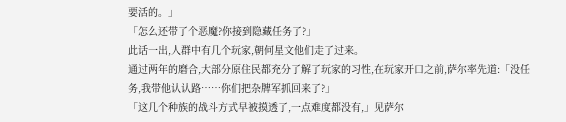要活的。」
「怎么还带了个恶魔?你接到隐藏任务了?」
此话一出,人群中有几个玩家,朝何星文他们走了过来。
通过两年的磨合,大部分原住民都充分了解了玩家的习性,在玩家开口之前,萨尔率先道:「没任务,我带他认认路……你们把杂牌军抓回来了?」
「这几个种族的战斗方式早被摸透了,一点难度都没有,」见萨尔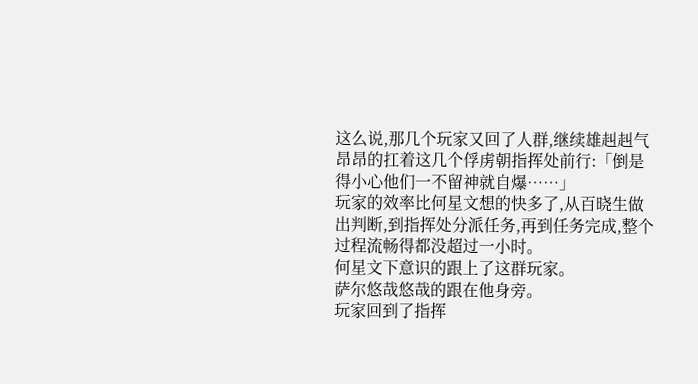这么说,那几个玩家又回了人群,继续雄赳赳气昂昂的扛着这几个俘虏朝指挥处前行:「倒是得小心他们一不留神就自爆……」
玩家的效率比何星文想的快多了,从百晓生做出判断,到指挥处分派任务,再到任务完成,整个过程流畅得都没超过一小时。
何星文下意识的跟上了这群玩家。
萨尔悠哉悠哉的跟在他身旁。
玩家回到了指挥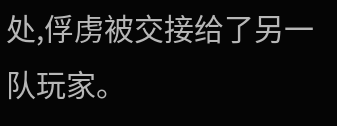处,俘虏被交接给了另一队玩家。